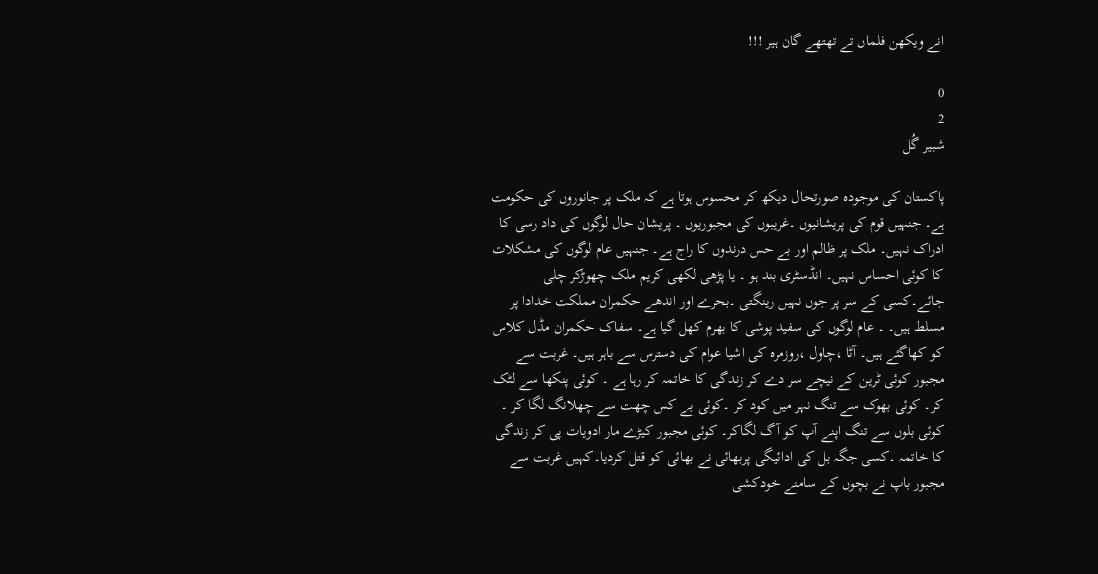انے ویکھن فلماں تے تھتھے گان ہیر !!!

0
2
شبیر گُل

پاکستان کی موجودہ صورتحال دیکھ کر محسوس ہوتا ہے کہ ملک پر جانوروں کی حکومت ہے۔ جنہیں قوم کی پریشانیوں ۔غریبوں کی مجبوریوں ۔ پریشان حال لوگوں کی داد رسی کا ادراک نہیں۔ ملک پر ظالم اور بے حس درندوں کا راج ہے۔ جنہیں عام لوگوں کی مشکلات کا کوئی احساس نہیں۔ انڈسٹری بند ہو ۔ یا پڑھی لکھی کریم ملک چھوڑکر چلی جائے۔کسی کے سر پر جوں نہیں رینگتی ۔بحرے اور اندھے حکمران مملکت خدادا پر مسلط ہیں۔ ۔ عام لوگوں کی سفید پوشی کا بھرم کھل گیا ہے۔ سفاک حکمران مڈل کلاس کو کھاگئے ہیں۔ آٹا ،چاول ،روزمرہ کی اشیا عوام کی دسترس سے باہر ہیں۔ غربت سے مجبور کوئی ٹرین کے نیچے سر دے کر زندگی کا خاتمہ کر رہا ہے ۔ کوئی پنکھا سے لٹک کر۔ کوئی بھوک سے تنگ نہر میں کود کر ۔کوئی بے کس چھت سے چھلانگ لگا کر ۔ کوئی بلوں سے تنگ اپنے آپ کو آگ لگاکر۔ کوئی مجبور کیڑے مار ادویات پی کر زندگی کا خاتمہ ۔کسی جگہ بل کی ادائیگی پربھائی نے بھائی کو قتل کردیا۔کہیں غربت سے مجبور باپ نے بچوں کے سامنے خودکشی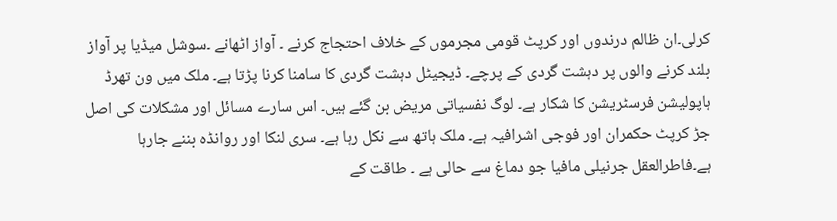کرلی۔ان ظالم درندوں اور کرپٹ قومی مجرموں کے خلاف احتجاج کرنے ۔ آواز اٹھانے ۔سوشل میڈیا پر آواز بلند کرنے والوں پر دہشت گردی کے پرچے۔ ڈیجیٹل دہشت گردی کا سامنا کرنا پڑتا ہے۔ ملک میں ون تھرڈ ہاپولیشن فرسٹریشن کا شکار ہے۔ لوگ نفسیاتی مریض بن گئے ہیں۔ اس سارے مسائل اور مشکلات کی اصل جڑ کرپٹ حکمران اور فوجی اشرافیہ ہے۔ ملک ہاتھ سے نکل رہا ہے۔ سری لنکا اور روانڈہ بننے جارہا ہے۔فاطرالعقل جرنیلی مافیا جو دماغ سے حالی ہے ۔ طاقت کے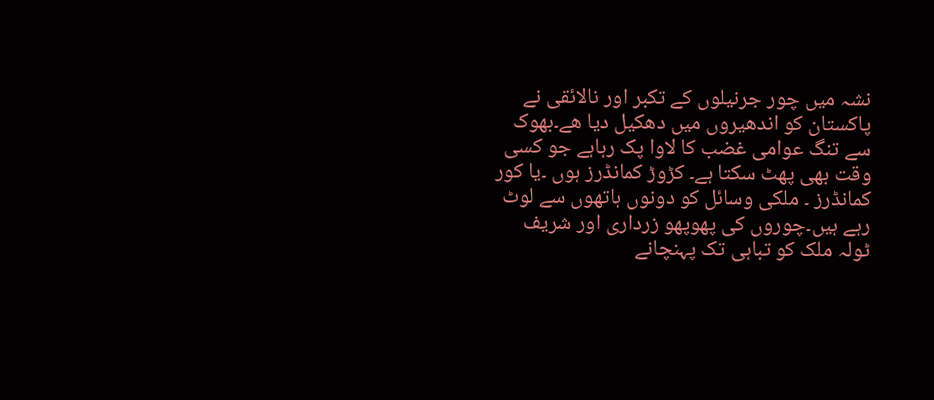نشہ میں چور جرنیلوں کے تکبر اور نالائقی نے پاکستان کو اندھیروں میں دھکیل دیا ھے۔بھوک سے تنگ عوامی غضب کا لاوا پک رہاہے جو کسی وقت بھی پھٹ سکتا ہے۔ کڑوڑ کمانڈرز ہوں ۔یا کور کمانڈرز ۔ ملکی وسائل کو دونوں ہاتھوں سے لوٹ رہے ہیں۔چوروں کی پھوپھو زرداری اور شریف ٹولہ ملک کو تباہی تک پہنچانے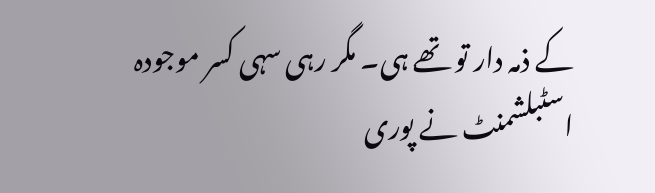کے ذمہ دار تو تھے ہی۔ مگر رہی سہی کسر موجودہ اسٹبلشمنٹ نے پوری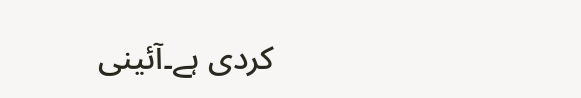کردی ہے۔آئینی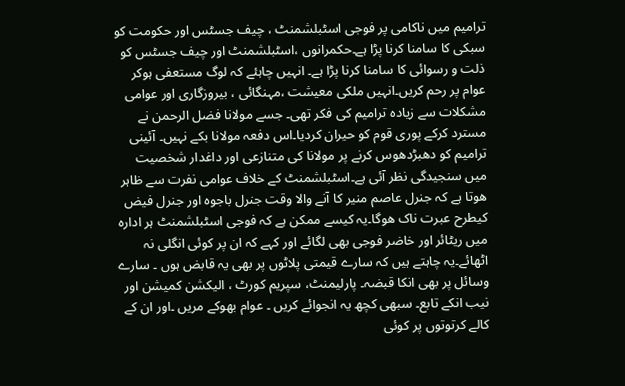ترامیم میں ناکامی پر فوجی اسٹبلشمنٹ ، چیف جسٹس اور حکومت کو سبکی کا سامنا کرنا پڑا ہے۔حکمرانوں ،اسٹبلشمنٹ اور چیف جسٹس کو ذلت و رسوائی کا سامنا کرنا پڑا ہے۔ انہیں چاہئے کہ لوگ مستعفی ہوکر عوام پر رحم کریں۔انہیں ملکی معیشت ،مہنگائی ، بیروزگاری اور عوامی مشکلات سے زیادہ ترامیم کی فکر تھی۔ جسے مولانا فضل الرحمن نے مسترد کرکے پوری قوم کو حیران کردیا۔اس دفعہ مولانا بکے نہیں۔ آئینی ترامیم کو دھبڑدھوس کرنے پر مولانا کی متنازعی اور داغدار شخصیت میں سنجیدگی نظر آئی ہے۔اسٹبلشمنٹ کے خلاف عوامی نفرت سے ظاہر ھوتا ہے کہ جنرل عاصم منیر کا آنے والا وقت جنرل باجوہ اور جنرل فیض کیطرح عبرت ناک ھوگا۔یہ کیسے ممکن ہے کہ فوجی اسٹبلشمنٹ ہر ادارہ میں ریٹائر اور خاضر فوجی بھی لگائے اور کہے کہ ان پر کوئی انگلی نہ اٹھائے۔یہ چاہتے ہیں کہ سارے قیمتی پلاٹوں پر بھی یہ قابض ہوں ۔ سارے وسائل پر بھی انکا قبضہ۔ پارلیمنٹ، سپریم کورٹ ، الیکشن کمیشن اور نیب انکے تابع۔ سبھی کچھ یہ انجوائے کریں ۔ عوام بھوکے مریں ۔اور ان کے کالے کرتوتوں پر کوئی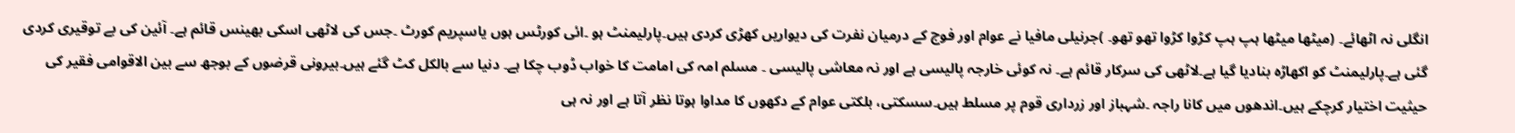انگلی نہ اٹھائے۔ (میٹھا میٹھا ہپ ہپ کڑوا کڑوا تھو تھو۔ )جرنیلی مافیا نے عوام اور فوج کے درمیان نفرت کی دیواریں کھڑی کردی ہیں۔پارلیمنٹ ہو ۔ائی کورٹس ہوں یاسپریم کورٹ ۔جس کی لاٹھی اسکی بھینس قائم ہے۔ آئین کی بے توقیری کردی گئی ہے۔پارلیمنٹ کو اکھاڑہ بنادیا گیا ہے۔لاٹھی کی سرکار قائم ہے۔ نہ کوئی خارجہ پالیسی ہے اور نہ معاشی پالیسی ۔ مسلم امہ کی امامت کا خواب ڈوب چکا ہے۔ دنیا سے بالکل کٹ گئے ہیں۔بیرونی قرضوں کے بوجھ سے بین الاقوامی فقیر کی حیثیت اختیار کرچکے ہیں۔اندھوں میں کانا راجہ ۔شہباز اور زرداری قوم پر مسلط ہیں۔سسکتی، بلکتی عوام کے دکھوں کا مداوا ہوتا نظر آتا ہے اور نہ ہی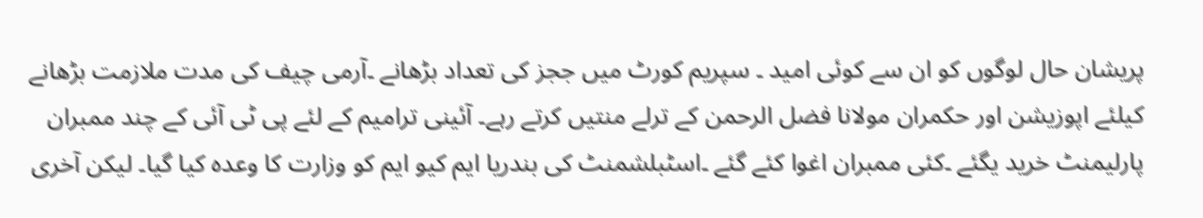پریشان حال لوگوں کو ان سے کوئی امید ۔ سپریم کورٹ میں ججز کی تعداد بڑھانے ۔آرمی چیف کی مدت ملازمت بڑھانے کیلئے اپوزیشن اور حکمران مولانا فضل الرحمن کے ترلے منتیں کرتے رہے۔ آئینی ترامیم کے لئے پی ٹی آئی کے چند ممبران پارلیمنٹ خرید یگئے ۔کئی ممبران اغوا کئے گئے ۔اسٹبلشمنٹ کی بندریا ایم کیو ایم کو وزارت کا وعدہ کیا گیا۔ لیکن آخری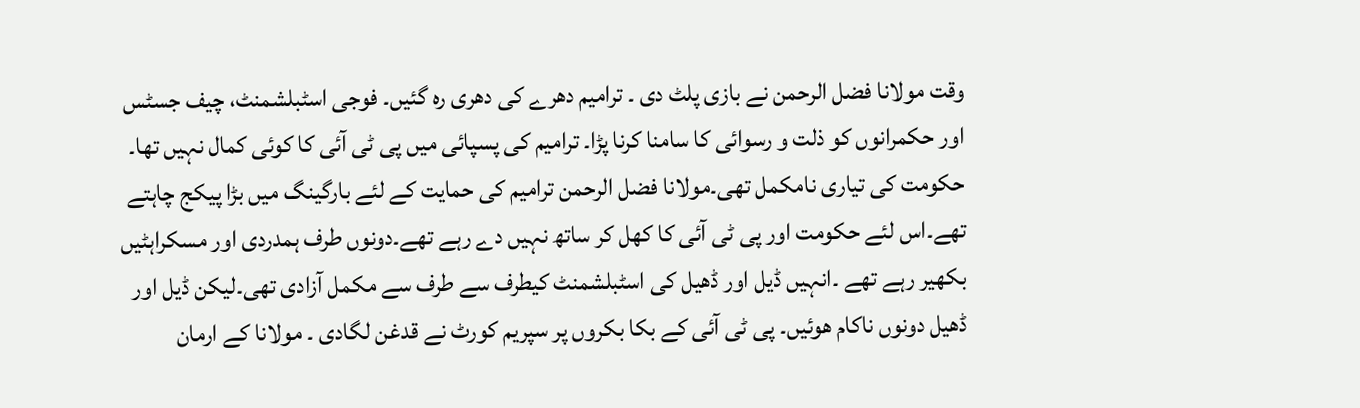وقت مولانا فضل الرحمن نے بازی پلٹ دی ۔ ترامیم دھرے کی دھری رہ گئیں۔ فوجی اسٹبلشمنٹ، چیف جسٹس اور حکمرانوں کو ذلت و رسوائی کا سامنا کرنا پڑا۔ ترامیم کی پسپائی میں پی ٹی آئی کا کوئی کمال نہیں تھا۔ حکومت کی تیاری نامکمل تھی۔مولانا فضل الرحمن ترامیم کی حمایت کے لئے بارگینگ میں بڑا پیکج چاہتے تھے۔اس لئے حکومت اور پی ٹی آئی کا کھل کر ساتھ نہیں دے رہے تھے۔دونوں طرف ہمدردی اور مسکراہٹیں بکھیر رہے تھے ۔انہیں ڈیل اور ڈھیل کی اسٹبلشمنٹ کیطرف سے طرف سے مکمل آزادی تھی۔لیکن ڈیل اور ڈھیل دونوں ناکام ھوئیں۔ پی ٹی آئی کے بکا بکروں پر سپریم کورٹ نے قدغن لگادی ۔ مولانا کے ارمان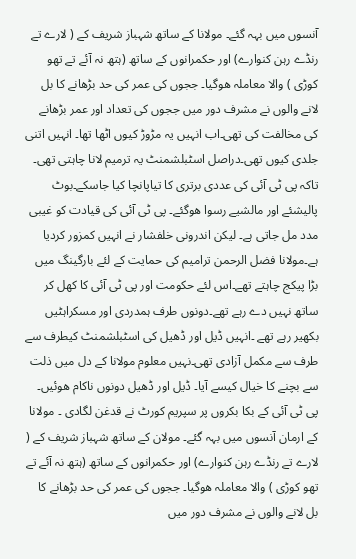آنسوں میں بہہ گئے۔ مولانا کے ساتھ شہباز شریف کے ( لارے تے رنڈے رہن کنوارے) اور حکمرانوں کے ساتھ (ہتھ نہ آئے تے تھو کوڑی ) والا معاملہ ھوگیا۔ ججوں کی عمر کی حد بڑھانے کا بل لانے والوں نے مشرف دور میں ججوں کی تعداد اور عمر بڑھانے کی مخالفت کی تھی۔اب انہیں یہ مڑوڑ کیوں اٹھا تھا۔ انہیں اتنی جلدی کیوں تھی۔دراصل اسٹبلشمنٹ یہ ترمیم لانا چاہتی تھی۔ تاکہ پی ٹی آئی کی عددی برتری کا تیاپانچا کیا جاسکے۔بوٹ پالیشئے اور مالشیے رسوا ھوگئے۔ پی ٹی آئی کی قیادت کو غیبی مدد مل جاتی ہے۔ لیکن اندرونی خلفشار نے انہیں کمزور کردیا ہے۔مولانا فضل الرحمن ترامیم کی حمایت کے لئے بارگینگ میں بڑا پیکج چاہتے تھے۔اس لئے حکومت اور پی ٹی آئی کا کھل کر ساتھ نہیں دے رہے تھے۔دونوں طرف ہمدردی اور مسکراہٹیں بکھیر رہے تھے ۔انہیں ڈیل اور ڈھیل کی اسٹبلشمنٹ کیطرف سے طرف سے مکمل آزادی تھی۔نہیں معلوم مولانا کے دل میں ذلت سے بچنے کا خیال کیسے آیا۔ ڈیل اور ڈھیل دونوں ناکام ھوئیں۔ پی ٹی آئی کے بکا بکروں پر سپریم کورٹ نے قدغن لگادی ۔ مولانا کے ارمان آنسوں میں بہہ گئے۔ مولان کے ساتھ شہباز شریف کے ( لارے تے رنڈے رہن کنوارے) اور حکمرانوں کے ساتھ (ہتھ نہ آئے تے تھو کوڑی ) والا معاملہ ھوگیا۔ ججوں کی عمر کی حد بڑھانے کا بل لانے والوں نے مشرف دور میں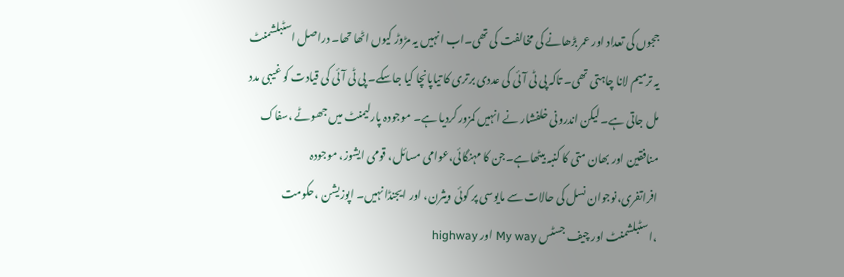ججوں کی تعداد اور عمر بڑھانے کی مخالفت کی تھی۔اب انہیں یہ مڑوڑ کیوں اٹھا تھا۔ دراصل اسٹبلشمنٹ یہ ترمیم لانا چاہتی تھی۔ تاکہ پی ٹی آئی کی عددی برتری کا تیاپانچا کیا جاسکے۔ پی ٹی آئی کی قیادت کو غیبی مدد مل جاتی ہے۔ لیکن اندرونی خلفشار نے انہیں کمزور کردیا ہے۔ موجودہ پارلیمنٹ میں جھوٹے ،سفاک منافقین اور بھان متی کا کنبہ بیٹھاہے۔جن کا مہنگائی،عوامی مسائل، قومی ایشوز، موجودہ افراتفری،نوجوان نسل کی حالات سے مایوسی پر کوئی ویثرن، اور ایجنڈا نہیں۔ اپوزیشن ،حکومت ،اسٹبلشمنٹ اور چیف جسٹس My way اور highway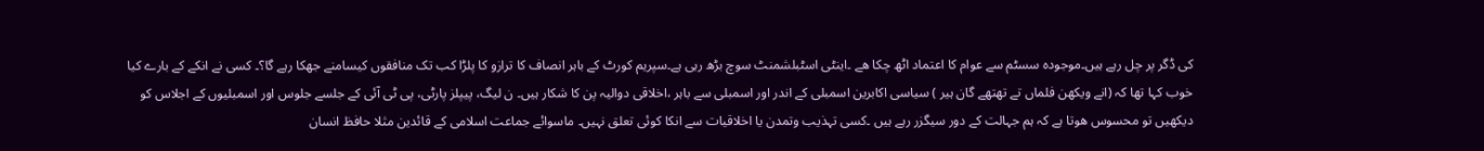کی ڈگر پر چل رہے ہیں۔موجودہ سسٹم سے عوام کا اعتماد اٹھ چکا ھے ۔اینٹی اسٹبلشمنٹ سوچ بڑھ رہی ہے۔سپریم کورٹ کے باہر انصاف کا ترازو کا پلڑا کب تک منافقوں کیسامنے جھکا رہے گا؟۔ کسی نے انکے کے بارے کیا خوب کہا تھا کہ (انے ویکھن فلماں تے تھتھے گان ہیر ) سیاسی اکابرین اسمبلی کے اندر اور اسمبلی سے باہر ،اخلاقی دوالیہ پن کا شکار ہیں۔ ن لیگ، پیپلز پارٹی، پی ٹی آئی کے جلسے جلوس اور اسمبلیوں کے اجلاس کو دیکھیں تو محسوس ھوتا ہے کہ ہم جہالت کے دور سیگزر رہے ہیں ۔کسی تہذیب وتمدن یا اخلاقیات سے انکا کوئی تعلق نہیں۔ ماسوائے جماعت اسلامی کے قائدین مثلا حافظ انسان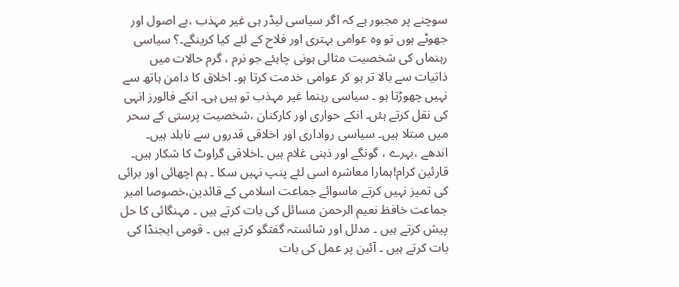سوچنے پر مجبور ہے کہ اگر سیاسی لیڈر ہی غیر مہذب ،بے اصول اور جھوٹے ہوں تو وہ عوامی بہتری اور فلاح کے لئے کیا کرینگے۔؟ سیاسی رہنماں کی شخصیت مثالی ہونی چاہئے جو نرم ، گرم حالات میں ذاتیات سے بالا تر ہو کر عوامی خدمت کرتا ہو۔ اخلاق کا دامن ہاتھ سے نہیں چھوڑتا ہو ۔ سیاسی رہنما غیر مہذب تو ہیں ہی۔ انکے فالورز انہی کی نقل کرتے ہئں۔ انکے حواری اور کارکنان ،شخصیت پرستی کے سحر میں مبتلا ہیں۔ سیاسی رواداری اور اخلاقی قدروں سے نابلد ہیں۔ اندھے ،بہرے ، گونگے اور ذہنی غلام ہیں ۔اخلاقی گراوٹ کا شکار ہیں۔
قارئین کرام!ہمارا معاشرہ اسی لئے پنپ نہیں سکا ۔ ہم اچھائی اور برائی کی تمیز نہیں کرتے ماسوائے جماعت اسلامی کے قائدین،خصوصا امیر جماعت خافظ نعیم الرحمن مسائل کی بات کرتے ہیں ۔ مہنگائی کا حل پیش کرتے ہیں ۔ مدلل اور شائستہ گفتگو کرتے ہیں ۔ قومی ایجنڈا کی بات کرتے ہیں ۔ آئین پر عمل کی بات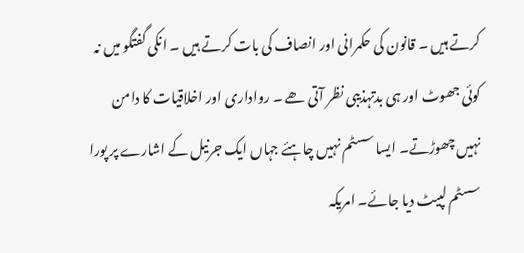کرتے ہیں ۔ قانون کی حکمرانی اور انصاف کی بات کرتے ہیں ۔ انکی گفتگو میں نہ کوئی جھوٹ اور ہی بدتہذیبی نظر آتی ھے ۔ رواداری اور اخلاقیات کا دامن نہیں چھوڑتے۔ ایسا سسٹم نہیں چاہئے جہاں ایک جرنیل کے اشارے پر پورا سسٹم لپیٹ دیا جائے۔ امریکہ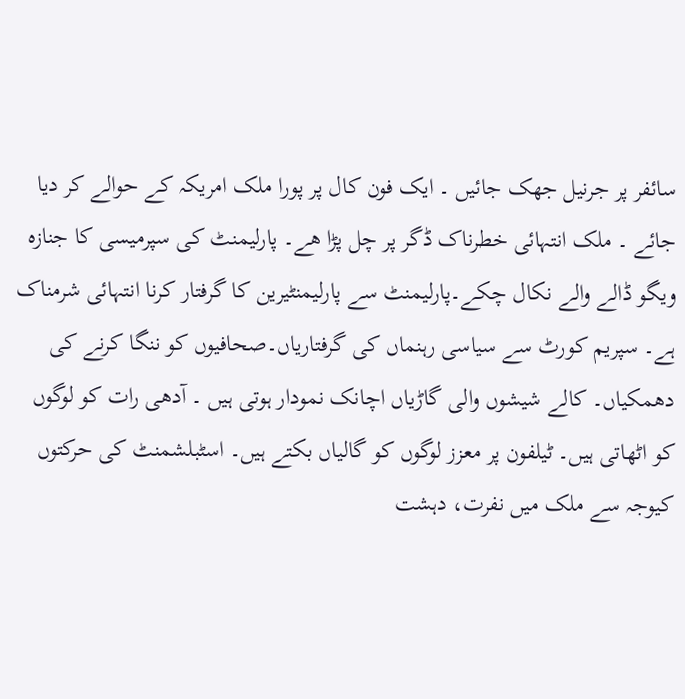سائفر پر جرنیل جھک جائیں ۔ ایک فون کال پر پورا ملک امریکہ کے حوالے کر دیا جائے ۔ ملک انتہائی خطرناک ڈگر پر چل پڑا ھے۔ پارلیمنٹ کی سپرمیسی کا جنازہ ویگو ڈالے والے نکال چکے۔پارلیمنٹ سے پارلیمنٹیرین کا گرفتار کرنا انتہائی شرمناک ہے۔ سپریم کورٹ سے سیاسی رہنماں کی گرفتاریاں۔صحافیوں کو ننگا کرنے کی دھمکیاں۔ کالے شیشوں والی گاڑیاں اچانک نمودار ہوتی ہیں ۔ آدھی رات کو لوگوں کو اٹھاتی ہیں۔ ٹیلفون پر معزز لوگوں کو گالیاں بکتے ہیں۔ اسٹبلشمنٹ کی حرکتوں کیوجہ سے ملک میں نفرت، دہشت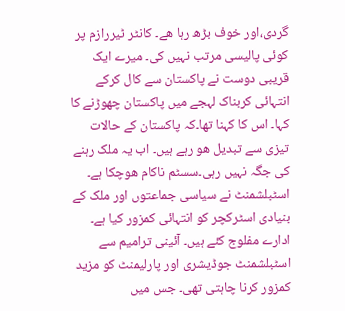گردی،اور خوف بڑھ رہا ھے۔ کانٹر ٹیررازم پر کوئی پالیسی مرتب نہیں کی۔ میرے ایک قریبی دوست نے پاکستان سے کال کرکے انتہائی کربناک لہجے میں پاکستان چھوڑنے کا کہا۔ اس کا کہنا تھا۔کہ پاکستان کے حالات تیزی سے تبدیل ھو رہے ہیں۔ اب یہ ملک رہنے کی جگہ نہیں رہی۔سسٹم ناکام ھوچکا ہے۔ اسٹبلشمنٹ نے سیاسی جماعتوں اور ملک کے بنیادی اسٹرکچر کو انتہائی کمزور کیا ہے۔ ادارے مفلوج کئے ہیں۔ آئینی ترامیم سے اسٹبلشمنٹ جوڈیشری اور پارلیمنٹ کو مزید کمزور کرنا چاہتی تھی۔ جس میں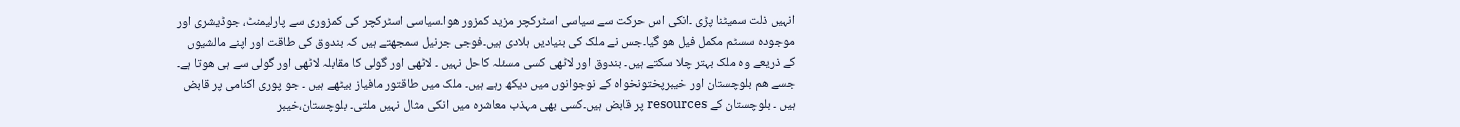انہیں ذلت سمیٹنا پڑی ۔انکی اس حرکت سے سیاسی اسٹرکچر مزید کمزور ھوا۔سیاسی اسٹرکچر کی کمزوری سے پارلیمنٹ، جوڈیشری اور موجودہ سسٹم مکمل فیل ھو گیا۔جس نے ملک کی بنیادیں ہلادی ہیں۔فوجی جرنیل سمجھتے ہیں کہ بندوق کی طاقت اور اپنے مالشیوں کے ذریعے وہ ملک بہتر چلا سکتے ہیں۔ بندوق اور لاٹھی کسی مسئلہ کاحل نہیں ۔ لاٹھی اور گولی کا مقابلہ لاٹھی اور گولی سے ہی ھوتا ہے۔ جسے ھم بلوچستان اور خیبرپختونخواہ کے نوجوانوں میں دیکھ رہے ہیں۔ ملک میں طاقتور مافیاز بیٹھے ہیں ۔ جو پوری اکنامی پر قابض ہیں ۔ بلوچستان کے resources پر قابض ہیں۔کسی بھی مہذب معاشرہ میں انکی مثال نہیں ملتی۔ بلوچستان،خیبر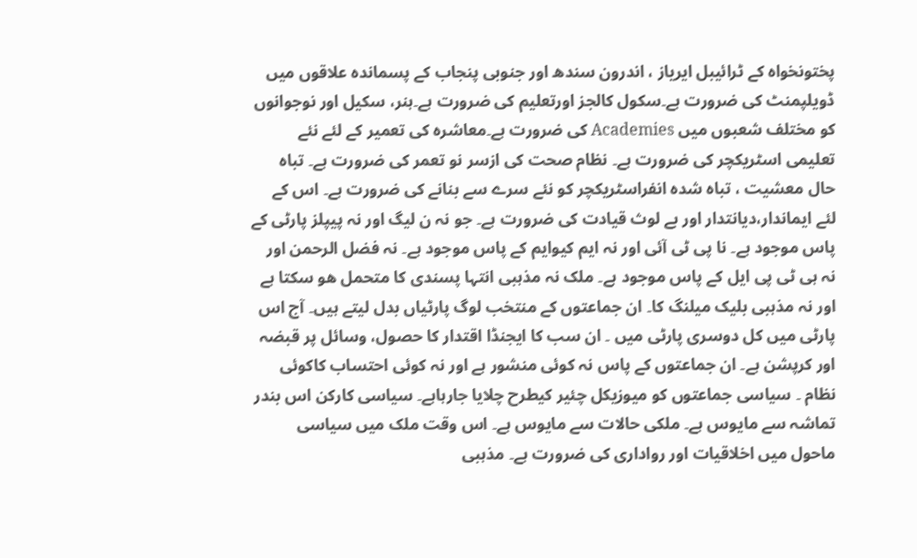پختونخواہ کے ٹرائیبل ایریاز ، اندرون سندھ اور جنوبی پنجاب کے پسماندہ علاقوں میں ڈویلپمنٹ کی ضرورت ہے۔سکول کالجز اورتعلیم کی ضرورت ہے۔ہنر، سکیل اور نوجوانوں کو مختلف شعبوں میں Academies کی ضرورت ہے۔معاشرہ کی تعمیر کے لئے نئے تعلیمی اسٹریکچر کی ضرورت ہے۔ نظام صحت کی ازسر نو تعمر کی ضرورت ہے۔ تباہ حال معشیت ، تباہ شدہ انفراسٹریکچر کو نئے سرے سے بنانے کی ضرورت ہے۔ اس کے لئے ایماندار،دیانتدار اور بے لوث قیادت کی ضرورت ہے۔ جو نہ ن لیگ اور نہ پیپلز پارٹی کے پاس موجود ہے۔ نا پی ٹی آئی اور نہ ایم کیوایم کے پاس موجود ہے۔ نہ فضل الرحمن اور نہ ہی ٹی پی ایل کے پاس موجود ہے۔ ملک نہ مذہبی انتہا پسندی کا متحمل ھو سکتا ہے اور نہ مذہبی بلیک میلنگ کا۔ ان جماعتوں کے منتخب لوگ پارٹیاں بدل لیتے ہیں۔ آج اس پارٹی میں کل دوسری پارٹی میں ۔ ان سب کا ایجنڈا اقتدار کا حصول، وسائل پر قبضہ اور کرپشن ہے۔ ان جماعتوں کے پاس نہ کوئی منشور ہے اور نہ کوئی احتساب کاکوئی نظام ۔ سیاسی جماعتوں کو میوزیکل چئیر کیطرح چلایا جارہاہے۔ سیاسی کارکن اس بندر تماشہ سے مایوس ہے۔ ملکی حالات سے مایوس ہے۔ اس وقت ملک میں سیاسی ماحول میں اخلاقیات اور رواداری کی ضرورت ہے۔ مذہبی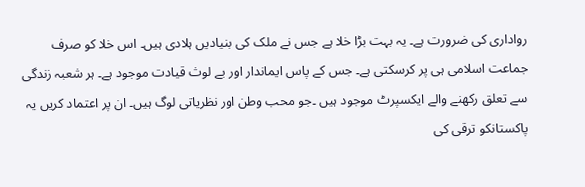رواداری کی ضرورت ہے۔ یہ بہت بڑا خلا ہے جس نے ملک کی بنیادیں ہلادی ہیں۔ اس خلا کو صرف جماعت اسلامی ہی پر کرسکتی ہے۔ جس کے پاس ایماندار اور بے لوث قیادت موجود ہے۔ ہر شعبہ زندگی سے تعلق رکھنے والے ایکسپرٹ موجود ہیں ۔جو محب وطن اور نظریاتی لوگ ہیں۔ ان پر اعتماد کریں یہ پاکستانکو ترقی کی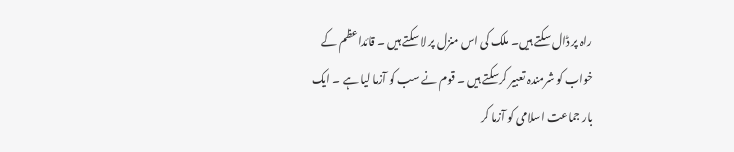راہ پر ڈال سکتے ہیں۔ ملک کی اس منزل پر لا سکتے ہیں ۔ قائداعظم کے خواب کو شرمندہ تعبیر کرسکتے ہیں ۔ قوم نے سب کو آزما لیا ہے ۔ ایک بار جماعت اسلامی کو آزما کر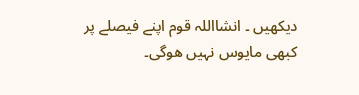دیکھیں ۔ انشااللہ قوم اپنے فیصلے پر کبھی مایوس نہیں ھوگی۔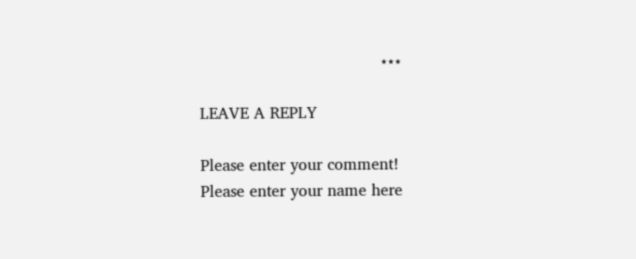٭٭٭

LEAVE A REPLY

Please enter your comment!
Please enter your name here